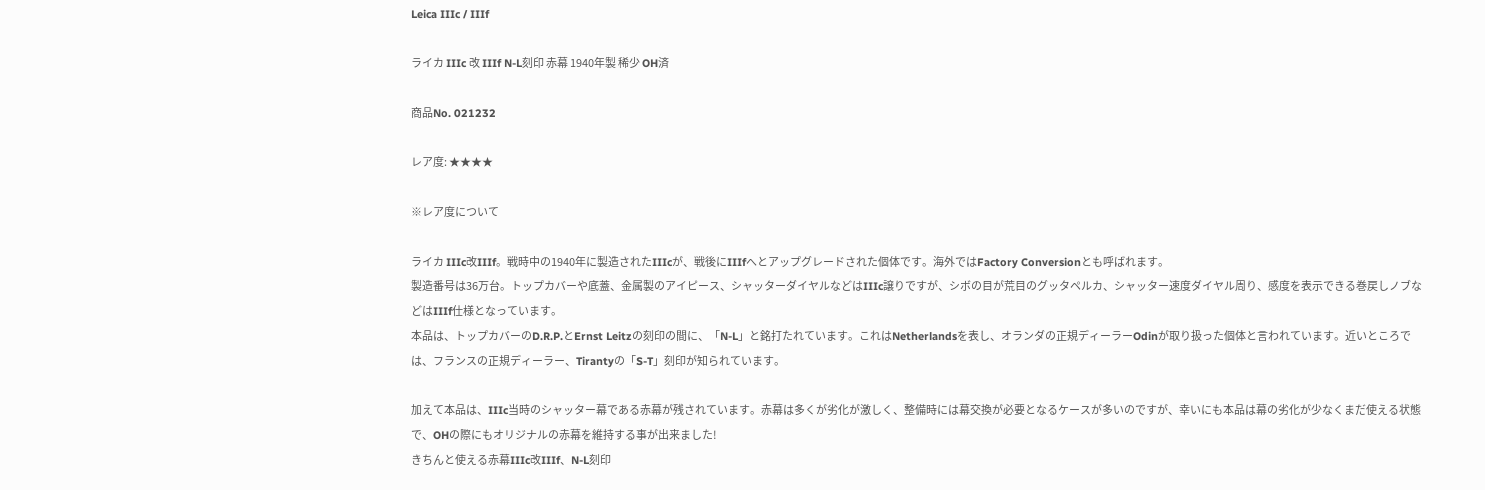Leica IIIc / IIIf

ライカ IIIc 改 IIIf N-L刻印 赤幕 1940年製 稀少 OH済

商品No. 021232

レア度: ★★★★

※レア度について

ライカ IIIc改IIIf。戦時中の1940年に製造されたIIIcが、戦後にIIIfへとアップグレードされた個体です。海外ではFactory Conversionとも呼ばれます。
製造番号は36万台。トップカバーや底蓋、金属製のアイピース、シャッターダイヤルなどはIIIc譲りですが、シボの目が荒目のグッタペルカ、シャッター速度ダイヤル周り、感度を表示できる巻戻しノブなどはIIIf仕様となっています。
本品は、トップカバーのD.R.P.とErnst Leitzの刻印の間に、「N-L」と銘打たれています。これはNetherlandsを表し、オランダの正規ディーラーOdinが取り扱った個体と言われています。近いところでは、フランスの正規ディーラー、Tirantyの「S-T」刻印が知られています。

加えて本品は、IIIc当時のシャッター幕である赤幕が残されています。赤幕は多くが劣化が激しく、整備時には幕交換が必要となるケースが多いのですが、幸いにも本品は幕の劣化が少なくまだ使える状態で、OHの際にもオリジナルの赤幕を維持する事が出来ました!
きちんと使える赤幕IIIc改IIIf、N-L刻印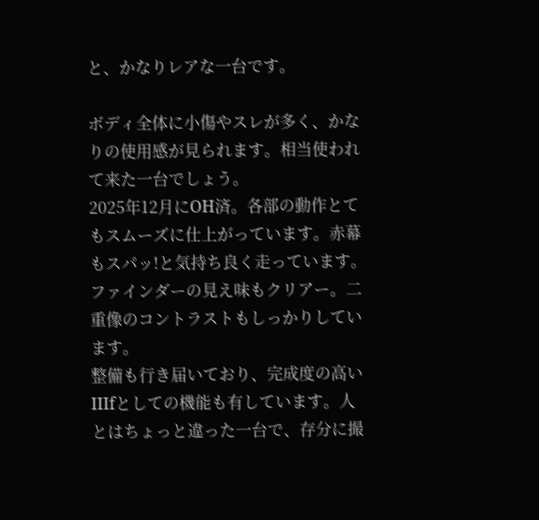と、かなりレアな一台です。

ボディ全体に小傷やスレが多く、かなりの使用感が見られます。相当使われて来た一台でしょう。
2025年12月にOH済。各部の動作とてもスムーズに仕上がっています。赤幕もスパッ!と気持ち良く走っています。ファインダーの見え味もクリアー。二重像のコントラストもしっかりしています。
整備も行き届いており、完成度の高いIIIfとしての機能も有しています。人とはちょっと違った一台で、存分に撮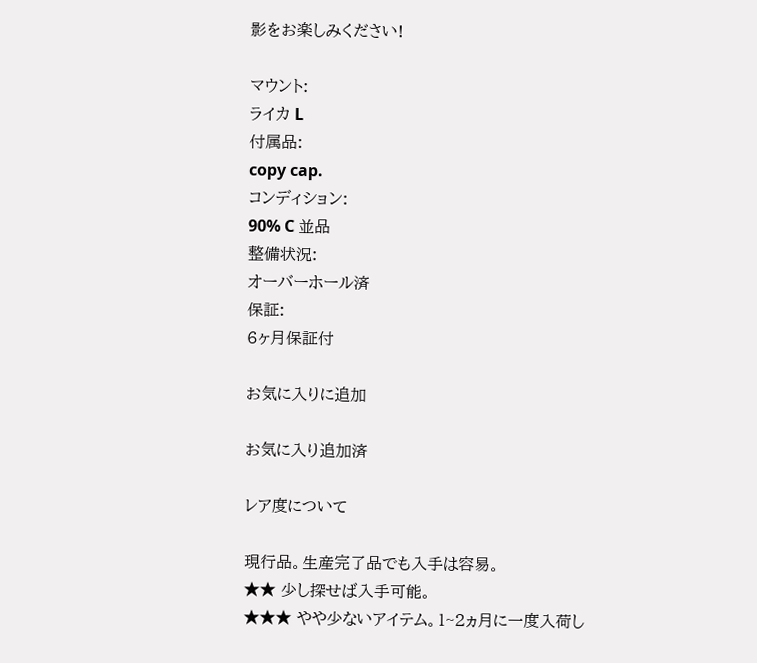影をお楽しみください!

マウント:
ライカ L
付属品:
copy cap.
コンディション:
90% C 並品
整備状況:
オーバーホール済
保証:
6ヶ月保証付

お気に入りに追加

お気に入り追加済

レア度について

現行品。生産完了品でも入手は容易。
★★ 少し探せば入手可能。
★★★ やや少ないアイテム。1~2ヵ月に一度入荷し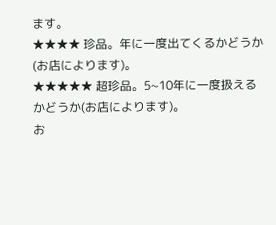ます。
★★★★ 珍品。年に一度出てくるかどうか(お店によります)。
★★★★★ 超珍品。5~10年に一度扱えるかどうか(お店によります)。
お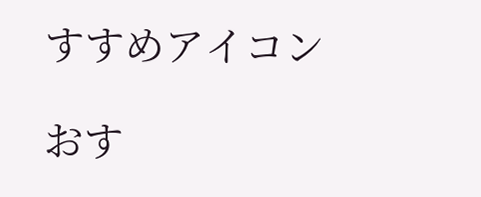すすめアイコン

おす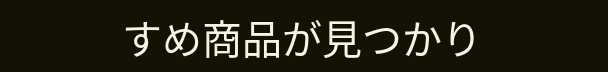すめ商品が見つかり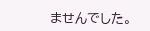ませんでした。